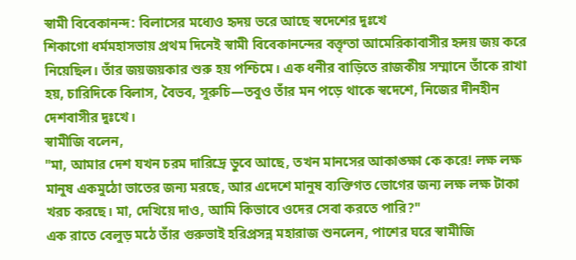স্বামী বিবেকানন্দ: বিলাসের মধ্যেও হৃদয় ভরে আছে স্বদেশের দুঃখে
শিকাগো ধর্মমহাসভায় প্রথম দিনেই স্বামী বিবেকানন্দের বক্তৃতা আমেরিকাবাসীর হৃদয় জয় করে নিয়েছিল। তাঁর জয়জয়কার শুরু হয় পশ্চিমে। এক ধনীর বাড়িতে রাজকীয় সম্মানে তাঁকে রাখা হয়, চারিদিকে বিলাস, বৈভব, সুরুচি—তবুও তাঁর মন পড়ে থাকে স্বদেশে, নিজের দীনহীন দেশবাসীর দুঃখে।
স্বামীজি বলেন,
"মা, আমার দেশ যখন চরম দারিদ্রে ডুবে আছে, তখন মানসের আকাঙ্ক্ষা কে করে! লক্ষ লক্ষ মানুষ একমুঠো ভাতের জন্য মরছে, আর এদেশে মানুষ ব্যক্তিগত ভোগের জন্য লক্ষ লক্ষ টাকা খরচ করছে। মা, দেখিয়ে দাও, আমি কিভাবে ওদের সেবা করতে পারি?"
এক রাতে বেলুড় মঠে তাঁর গুরুভাই হরিপ্রসন্ন মহারাজ শুনলেন, পাশের ঘরে স্বামীজি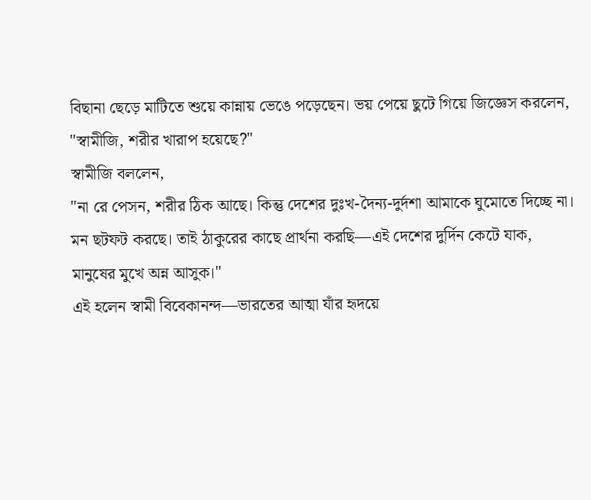বিছানা ছেড়ে মাটিতে শুয়ে কান্নায় ভেঙে পড়েছেন। ভয় পেয়ে ছুটে গিয়ে জিজ্ঞেস করলেন,
"স্বামীজি, শরীর খারাপ হয়েছে?"
স্বামীজি বললেন,
"না রে পেসন, শরীর ঠিক আছে। কিন্তু দেশের দুঃখ-দৈন্য-দুর্দশা আমাকে ঘুমোতে দিচ্ছে না। মন ছটফট করছে। তাই ঠাকুরের কাছে প্রার্থনা করছি—এই দেশের দুর্দিন কেটে যাক, মানুষের মুখে অন্ন আসুক।"
এই হলেন স্বামী বিবেকানন্দ—ভারতের আত্মা যাঁর হৃদয়ে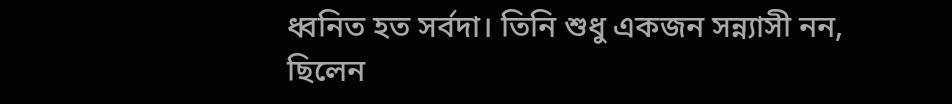ধ্বনিত হত সর্বদা। তিনি শুধু একজন সন্ন্যাসী নন, ছিলেন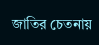জাতির চেতনায়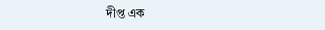দীপ্ত এক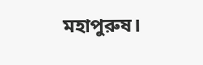মহাপুরুষ।